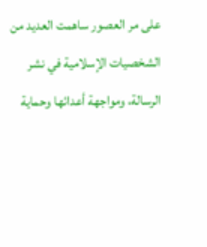على مر العصور ساهمت العديد من الشخصيات الإسلامية في نشر الرسالة، ومواجهة أعدائها وحماية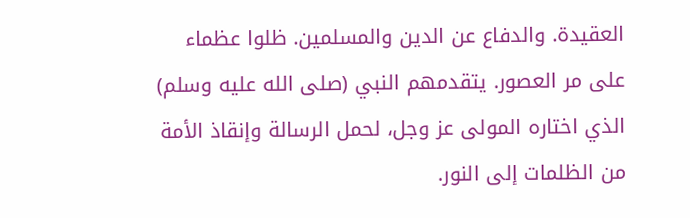العقيدة. والدفاع عن الدين والمسلمين. ظلوا عظماء على مر العصور. يتقدمهم النبي (صلى الله عليه وسلم) الذي اختاره المولى عز وجل، لحمل الرسالة وإنقاذ الأمة من الظلمات إلى النور.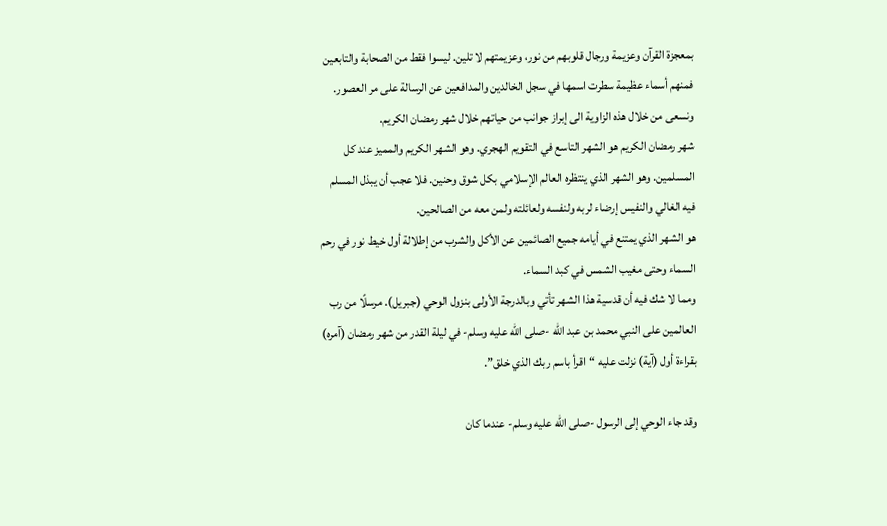بمعجزة القرآن وعزيمة ورجال قلوبهم من نور، وعزيمتهم لا تلين. ليسوا فقط من الصحابة والتابعين فمنهم أسماء عظيمة سطرت اسمها في سجل الخالدين والمدافعين عن الرسالة على مر العصور. ونسعى من خلال هذه الزاوية الى إبراز جوانب من حياتهم خلال شهر رمضان الكريم.
شهر رمضان الكريم هو الشهر التاسع في التقويم الهجري. وهو الشهر الكريم والمميز عند كل المسلمين. وهو الشهر الذي ينتظره العالم الإسلامي بكل شوق وحنين. فلا عجب أن يبذل المسلم فيه الغالي والنفيس إرضاء لربه ولنفسه ولعائلته ولمن معه من الصالحين.
هو الشهر الذي يمتنع في أيامه جميع الصائمين عن الأكل والشرب من إطلالة أول خيط نور في رحم السماء وحتى مغيب الشمس في كبد السماء.
ومما لا شك فيه أن قدسية هذا الشهر تأتي وبالدرجة الأولى بنزول الوحي (جبريل). مرسلًا من رب العالمين على النبي محمد بن عبد الله -صلى الله عليه وسلم- في ليلة القدر من شهر رمضان (آمره) بقراءة أول (آية) نزلت عليه “اقرأ باسم ربك الذي خلق”.

وقد جاء الوحي إلى الرسول -صلى الله عليه وسلم- عندما كان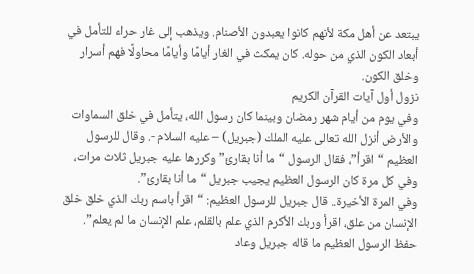يبتعد عن أهل مكة لأنهم كانوا يعبدون الأصنام. ويذهب إلى غار حراء للتأمل في أبعاد الكون الذي من حوله. كان يمكث في الغار أيامًا وأيامًا محاولًا فهم أسرار وخلق الكون.
نزول أول آيات القرآن الكريم
وفي يوم من أيام شهر رمضان وبينما كان رسول الله، يتأمل في خلق السماوات والأرض أنزل الله تعالى عليه الملك (جبريل) – عليه السلام -. وقال للرسول العظيم “اقرأ”، فقال الرسول “ما أنا بقارئ” وكررها عليه جبريل ثلاث مرات، وفي كل مرة كان الرسول العظيم يجيب جبريل “ما أنا بقارئ”.
وفي المرة الأخيرة.. قال جبريل للرسول العظيم: “اقرأ باسم ربك الذي خلق خلق الإنسان من علق، اقرأ وربك الأكرم الذي علم بالقلم، علم الإنسان ما لم يعلم”.
حفظ الرسول العظيم ما قاله جبريل وعاد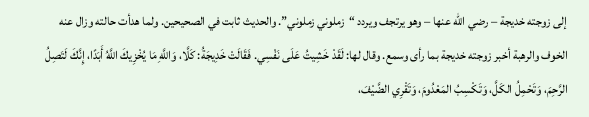إلى زوجته خديجة – رضي الله عنها – وهو يرتجف ويردد “زملوني زملوني”. والحديث ثابت في الصحيحين. ولما هدأت حالته وزال عنه الخوف والرهبة أخبر زوجته خديجة بما رأى وسمع. وقال لها: لَقَدْ خَشِيتُ عَلَى نَفْسِي. فَقَالَتْ خَدِيجَةُ: كَلَّا، وَاللَّهِ مَا يُخْزِيكَ اللَّهُ أَبَدًا، إِنَّكَ لَتَصِلُ الرَّحِمَ، وَتَحْمِلُ الكَلَّ، وَتَكْسِبُ المَعْدُومَ، وَتَقْرِي الضَّيْفَ،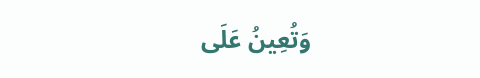وَتُعِينُ عَلَى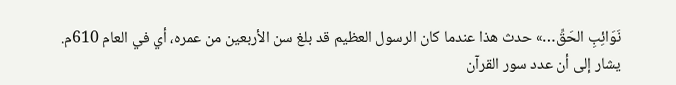نَوَائِبِ الحَقِّ…» حدث هذا عندما كان الرسول العظيم قد بلغ سن الأربعين من عمره، أي في العام 610م.
يشار إلى أن عدد سور القرآن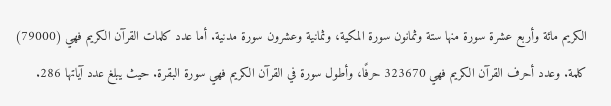الكريم مائة وأربع عشرة سورة منها ستة وثمانون سورة المكية، وثمانية وعشرون سورة مدنية. أما عدد كلمات القرآن الكريم فهي (79000) كلمة. وعدد أحرف القرآن الكريم فهي 323670 حرفًا، وأطول سورة في القرآن الكريم فهي سورة البقرة. حيث يبلغ عدد آياتها 286.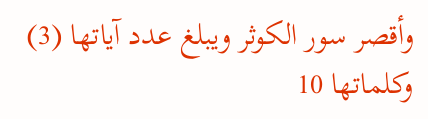وأقصر سور الكوثر ويبلغ عدد آياتها (3) وكلماتها 10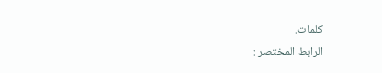كلمات.
الرابط المختصر :